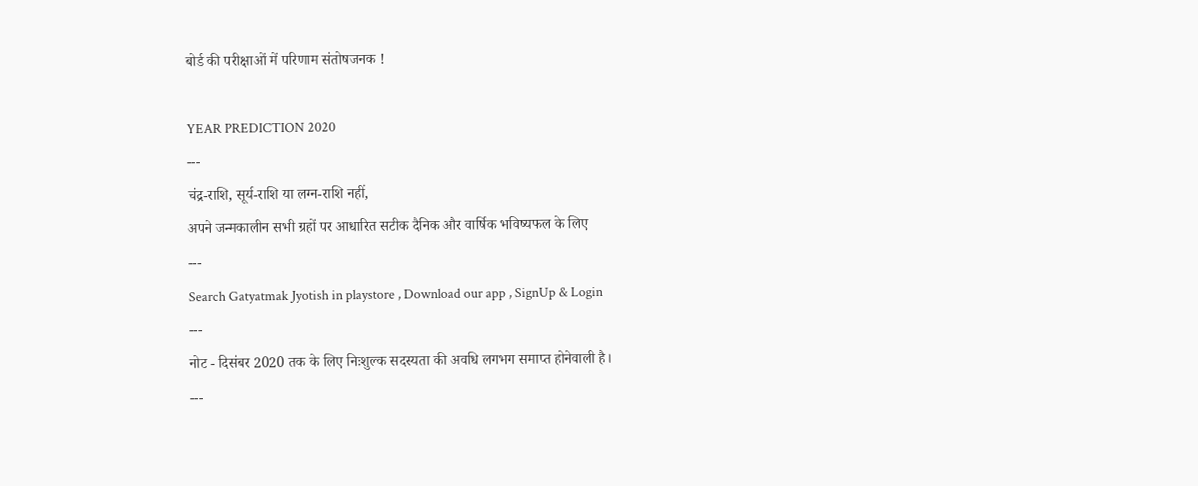बोर्ड की परीक्षाओं में परिणाम संतोषजनक !

YEAR PREDICTION 2020
---
चंद्र-राशि, सूर्य-राशि या लग्न-राशि नहीं,
अपने जन्मकालीन सभी ग्रहों पर आधारित सटीक दैनिक और वार्षिक भविष्यफल के लिए
---
Search Gatyatmak Jyotish in playstore , Download our app , SignUp & Login
---
नोट - दिसंबर 2020 तक के लिए निःशुल्क सदस्यता की अवधि लगभग समाप्त होनेवाली है।
---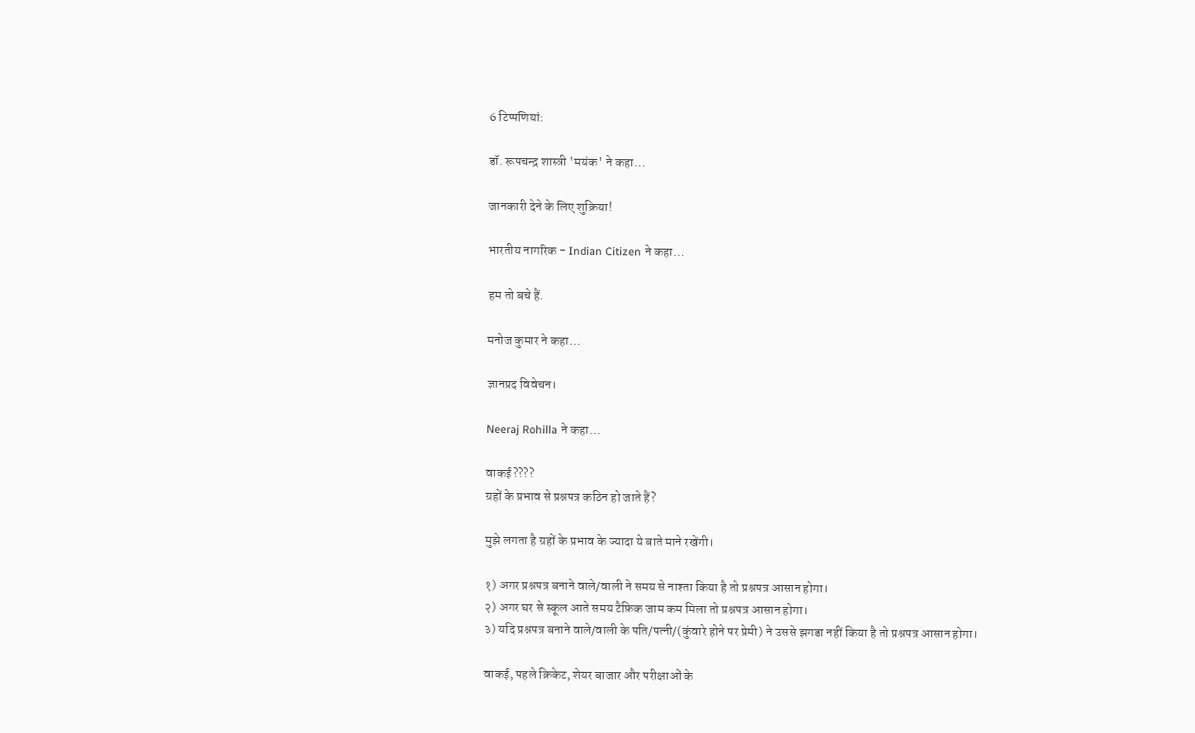6 टिप्‍पणियां:

डॉ. रूपचन्द्र शास्त्री 'मयंक' ने कहा…

जानकारी देने के लिए शुक्रिया!

भारतीय नागरिक - Indian Citizen ने कहा…

हम तो बचे हैं.

मनोज कुमार ने कहा…

ज्ञानप्रद विवेचन।

Neeraj Rohilla ने कहा…

वाकई????
ग्रहों के प्रभाव से प्रश्नपत्र कठिन हो जाते हैं?

मुझे लगता है ग्रहों के प्रभाव के ज्यादा ये बाते माने रखेंगी।

१) अगर प्रश्नपत्र बनाने वाले/वाली ने समय से नाश्ता किया है तो प्रश्नपत्र आसान होगा।
२) अगर घर से स्कूल आते समय टैफ़िक जाम कम मिला तो प्रश्नपत्र आसान होगा।
३) यदि प्रश्नपत्र बनाने वाले/वाली के पति/पत्नी/(कुंवारे होने पर प्रेमी) ने उससे झगडा नहीं किया है तो प्रश्नपत्र आसान होगा।

वाकई, पहले क्रिकेट, शेयर बाजार और परीक्षाओं के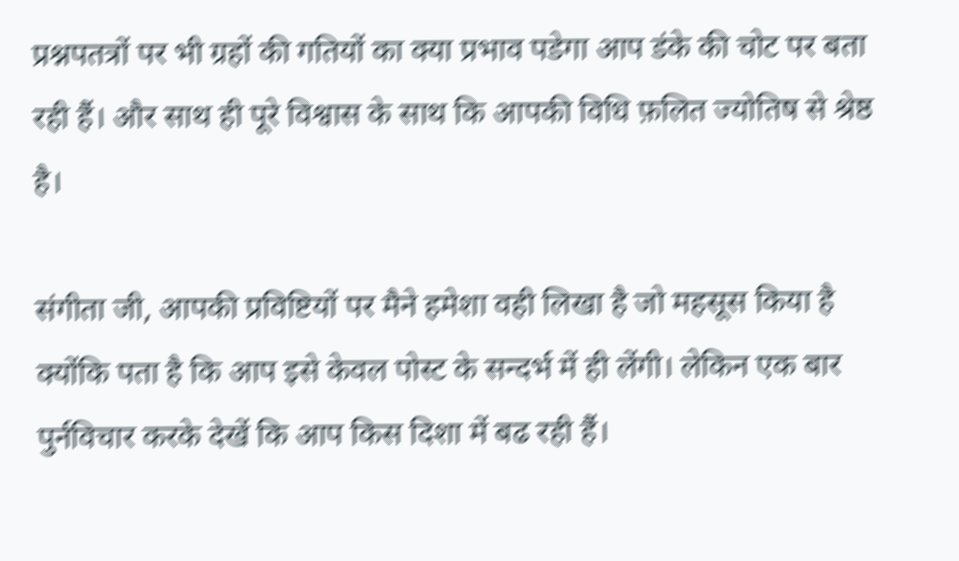प्रश्नपतत्रों पर भी ग्रहों की गतियों का क्या प्रभाव पडेगा आप डंके की चोट पर बता रही हैं। और साथ ही पूरे विश्वास के साथ कि आपकी विधि फ़लित ज्योतिष से श्रेष्ठ है।

संगीता जी, आपकी प्रविष्टियों पर मैने हमेशा वही लिखा है जो महसूस किया है क्योंकि पता है कि आप इसे केवल पोस्ट के सन्दर्भ में ही लेंगी। लेकिन एक बार पुर्नविचार करके देखें कि आप किस दिशा में बढ रही हैं।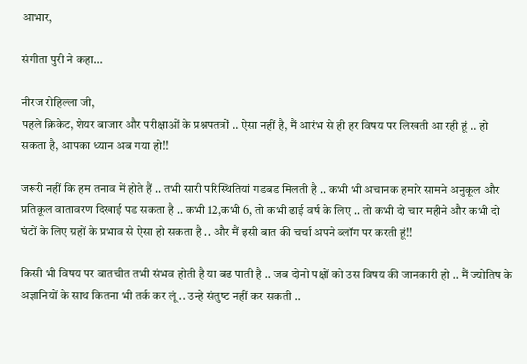आभार,

संगीता पुरी ने कहा…

नीरज रोहिल्‍ला जी,
पहले क्रिकेट, शेयर बाजार और परीक्षाओं के प्रश्नपतत्रों .. ऐसा नहीं है, मैं आरंभ से ही हर विषय पर लिखती आ रही हूं .. हो सकता है, आपका ध्‍यान अब गया हो!!

जरूरी नहीं कि हम तनाव में होते हैं .. तभी सारी परिस्थितियां गडबड मिलती है .. कभी भी अचानक हमारे सामने अनुकूल और प्रतिकूल वातावरण दिखाई पड सकता है .. कभी 12,कभी 6, तो कभी ढाई वर्ष के लिए .. तो कभी दो चार महीने और कभी दो घंटों के लिए ग्रहों के प्रभाव से ऐसा हो सकता है .. और मैं इसी बात की चर्चा अपने ब्‍लॉग पर करती हूं!!

किसी भी विषय पर बातचीत तभी संभव होती है या बढ पाती है .. जब दोनो पक्षों को उस विषय की जानकारी हो .. मैं ज्‍योतिष के अज्ञानियों के साथ कितना भी तर्क कर लूं .. उन्‍हे संतुष्‍ट नहीं कर सकती ..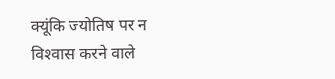क्‍यूंकि ज्‍योतिष पर न विश्‍वास करने वाले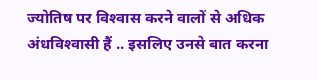ज्‍योतिष पर विश्‍वास करने वालों से अधिक अंधविश्‍वासी हैं .. इसलिए उनसे बात करना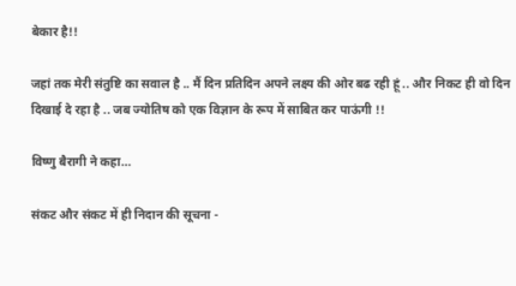बेकार है!!

जहां तक मेरी संतुष्टि का सवाल है .. मैं दिन प्रतिदिन अपने लक्ष्‍य की ओर बढ रही हूं .. और निकट ही वो दिन दिखाई दे रहा है .. जब ज्‍योतिष को एक विज्ञान के रूप में साबित कर पाऊंगी !!

विष्णु बैरागी ने कहा…

संकट और संकट में ही निदान की सूचना -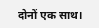दोनों एक साथ।